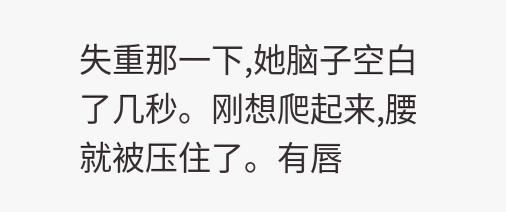失重那一下,她脑子空白了几秒。刚想爬起来,腰就被压住了。有唇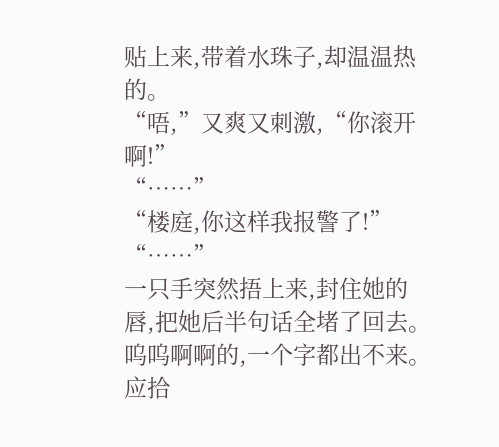贴上来,带着水珠子,却温温热的。
“唔,”又爽又刺激,“你滚开啊!”
“……”
“楼庭,你这样我报警了!”
“……”
一只手突然捂上来,封住她的唇,把她后半句话全堵了回去。呜呜啊啊的,一个字都出不来。
应拾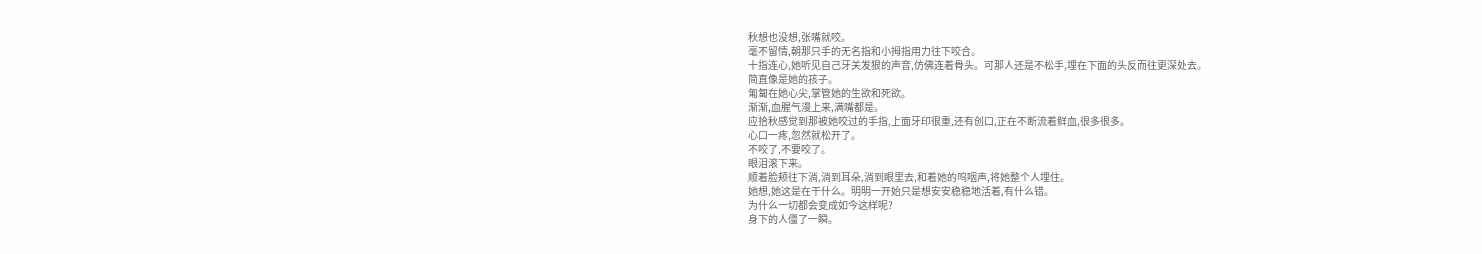秋想也没想,张嘴就咬。
毫不留情,朝那只手的无名指和小拇指用力往下咬合。
十指连心,她听见自己牙关发狠的声音,仿佛连着骨头。可那人还是不松手,埋在下面的头反而往更深处去。
简直像是她的孩子。
匍匐在她心尖,掌管她的生欲和死欲。
渐渐,血腥气漫上来,满嘴都是。
应拾秋感觉到那被她咬过的手指,上面牙印很重,还有创口,正在不断流着鲜血,很多很多。
心口一疼,忽然就松开了。
不咬了,不要咬了。
眼泪滚下来。
顺着脸颊往下淌,淌到耳朵,淌到眼里去,和着她的呜咽声,将她整个人埋住。
她想,她这是在干什么。明明一开始只是想安安稳稳地活着,有什么错。
为什么一切都会变成如今这样呢?
身下的人僵了一瞬。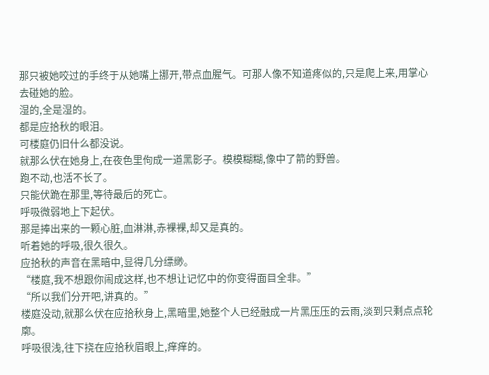那只被她咬过的手终于从她嘴上挪开,带点血腥气。可那人像不知道疼似的,只是爬上来,用掌心去碰她的脸。
湿的,全是湿的。
都是应拾秋的眼泪。
可楼庭仍旧什么都没说。
就那么伏在她身上,在夜色里佝成一道黑影子。模模糊糊,像中了箭的野兽。
跑不动,也活不长了。
只能伏跪在那里,等待最后的死亡。
呼吸微弱地上下起伏。
那是捧出来的一颗心脏,血淋淋,赤裸裸,却又是真的。
听着她的呼吸,很久很久。
应拾秋的声音在黑暗中,显得几分缥缈。
“楼庭,我不想跟你闹成这样,也不想让记忆中的你变得面目全非。”
“所以我们分开吧,讲真的。”
楼庭没动,就那么伏在应拾秋身上,黑暗里,她整个人已经融成一片黑压压的云雨,淡到只剩点点轮廓。
呼吸很浅,往下挠在应拾秋眉眼上,痒痒的。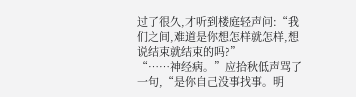过了很久,才听到楼庭轻声问:“我们之间,难道是你想怎样就怎样,想说结束就结束的吗?”
“……神经病。”应拾秋低声骂了一句,“是你自己没事找事。明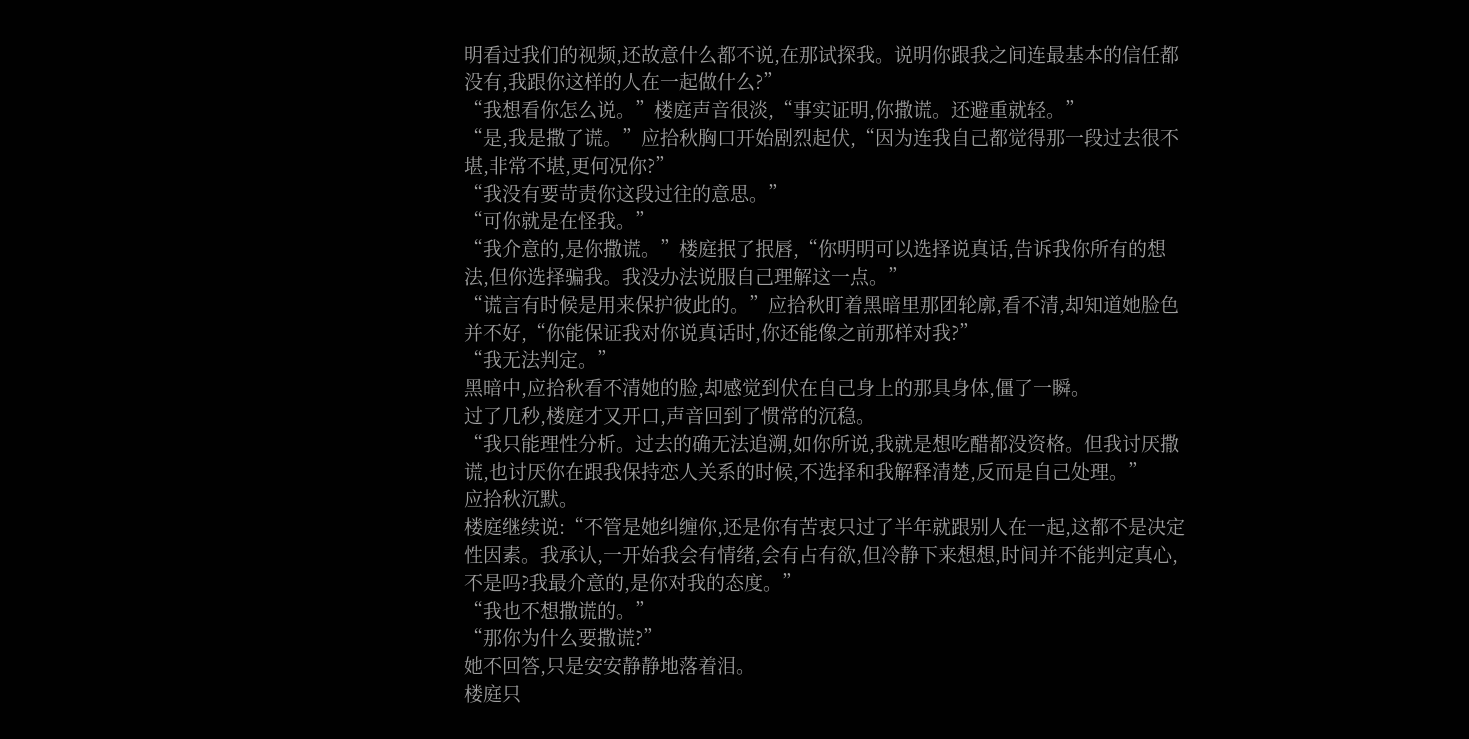明看过我们的视频,还故意什么都不说,在那试探我。说明你跟我之间连最基本的信任都没有,我跟你这样的人在一起做什么?”
“我想看你怎么说。”楼庭声音很淡,“事实证明,你撒谎。还避重就轻。”
“是,我是撒了谎。”应拾秋胸口开始剧烈起伏,“因为连我自己都觉得那一段过去很不堪,非常不堪,更何况你?”
“我没有要苛责你这段过往的意思。”
“可你就是在怪我。”
“我介意的,是你撒谎。”楼庭抿了抿唇,“你明明可以选择说真话,告诉我你所有的想法,但你选择骗我。我没办法说服自己理解这一点。”
“谎言有时候是用来保护彼此的。”应拾秋盯着黑暗里那团轮廓,看不清,却知道她脸色并不好,“你能保证我对你说真话时,你还能像之前那样对我?”
“我无法判定。”
黑暗中,应拾秋看不清她的脸,却感觉到伏在自己身上的那具身体,僵了一瞬。
过了几秒,楼庭才又开口,声音回到了惯常的沉稳。
“我只能理性分析。过去的确无法追溯,如你所说,我就是想吃醋都没资格。但我讨厌撒谎,也讨厌你在跟我保持恋人关系的时候,不选择和我解释清楚,反而是自己处理。”
应拾秋沉默。
楼庭继续说:“不管是她纠缠你,还是你有苦衷只过了半年就跟别人在一起,这都不是决定性因素。我承认,一开始我会有情绪,会有占有欲,但冷静下来想想,时间并不能判定真心,不是吗?我最介意的,是你对我的态度。”
“我也不想撒谎的。”
“那你为什么要撒谎?”
她不回答,只是安安静静地落着泪。
楼庭只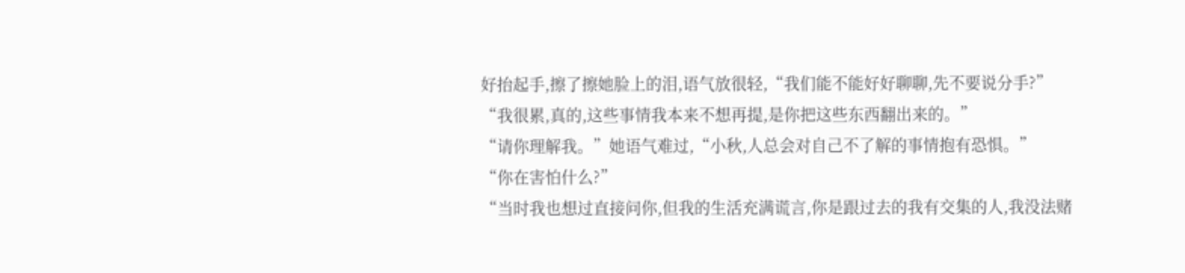好抬起手,擦了擦她脸上的泪,语气放很轻,“我们能不能好好聊聊,先不要说分手?”
“我很累,真的,这些事情我本来不想再提,是你把这些东西翻出来的。”
“请你理解我。”她语气难过,“小秋,人总会对自己不了解的事情抱有恐惧。”
“你在害怕什么?”
“当时我也想过直接问你,但我的生活充满谎言,你是跟过去的我有交集的人,我没法赌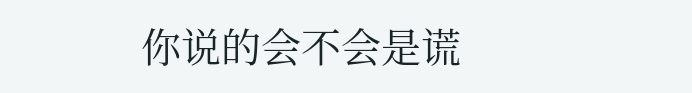你说的会不会是谎